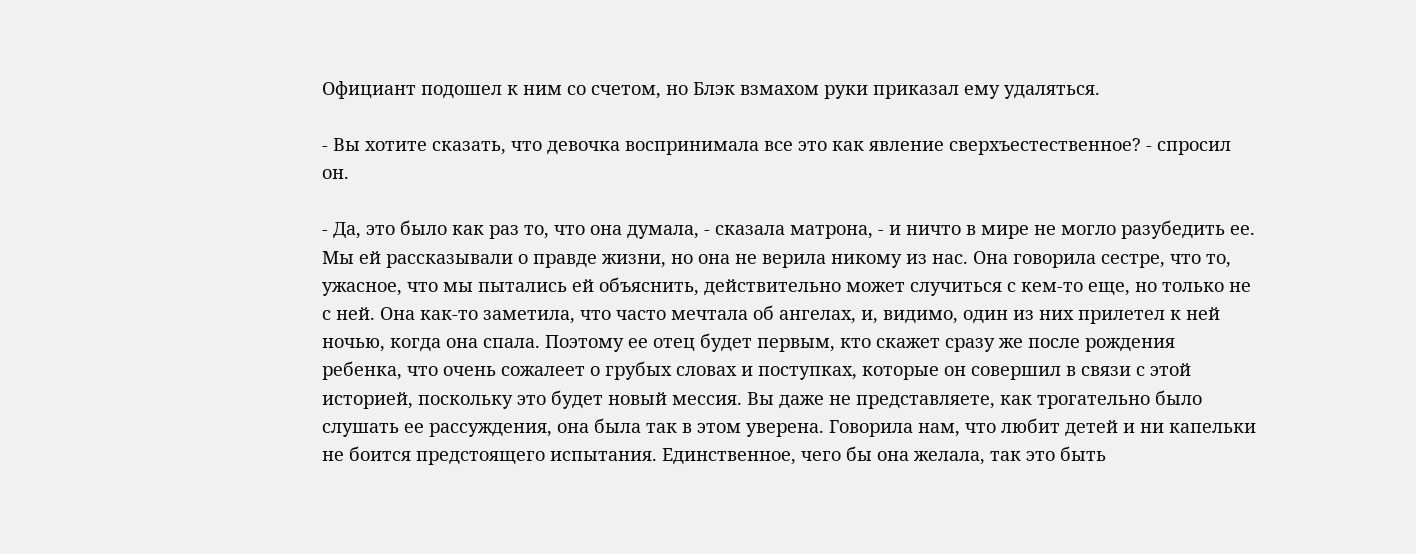Официант подошел к ним со счетом, но Блэк взмахом руки приказал ему удаляться.

- Вы хотите сказать, что девочка воспринимала все это как явление сверхъестественное? - спросил он.

- Да, это было как раз то, что она думала, - сказала матрона, - и ничто в мире не могло разубедить ее. Мы ей рассказывали о правде жизни, но она не верила никому из нас. Она говорила сестре, что то, ужасное, что мы пытались ей объяснить, действительно может случиться с кем-то еще, но только не с ней. Она как-то заметила, что часто мечтала об ангелах, и, видимо, один из них прилетел к ней ночью, когда она спала. Поэтому ее отец будет первым, кто скажет сразу же после рождения ребенка, что очень сожалеет о грубых словах и поступках, которые он совершил в связи с этой историей, поскольку это будет новый мессия. Вы даже не представляете, как трогательно было слушать ее рассуждения, она была так в этом уверена. Говорила нам, что любит детей и ни капельки не боится предстоящего испытания. Единственное, чего бы она желала, так это быть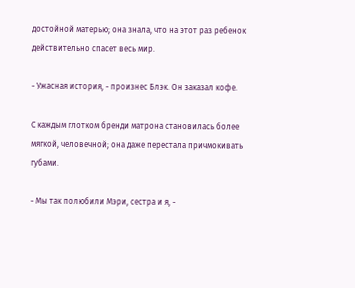достойной матерью; она знала, что на этот раз ребенок действительно спасет весь мир.

- Ужасная история, - произнес Блэк. Он заказал кофе.

С каждым глотком бренди матрона становилась более мягкой, человечной; она даже перестала причмокивать губами.

- Мы так полюбили Мэри, сестра и я, -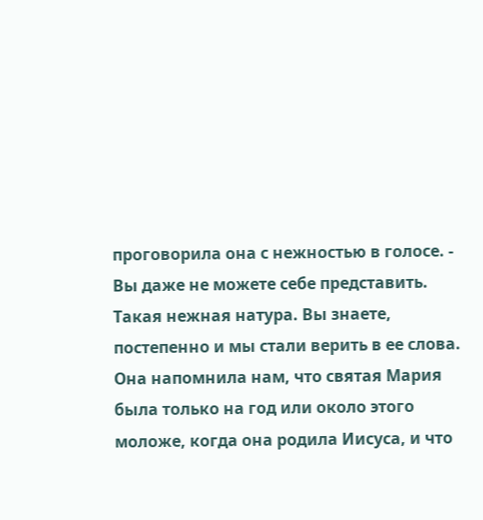проговорила она с нежностью в голосе. - Вы даже не можете себе представить. Такая нежная натура. Вы знаете, постепенно и мы стали верить в ее слова. Она напомнила нам, что святая Мария была только на год или около этого моложе, когда она родила Иисуса, и что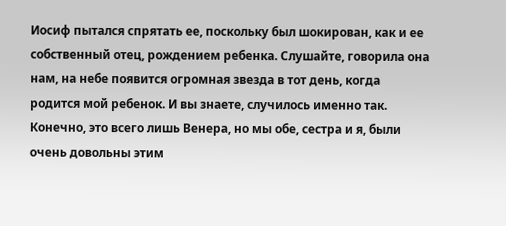Иосиф пытался спрятать ее, поскольку был шокирован, как и ее собственный отец, рождением ребенка. Слушайте, говорила она нам, на небе появится огромная звезда в тот день, когда родится мой ребенок. И вы знаете, случилось именно так. Конечно, это всего лишь Венера, но мы обе, сестра и я, были очень довольны этим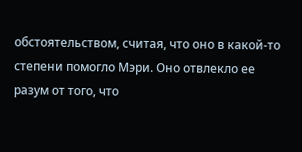обстоятельством, считая, что оно в какой-то степени помогло Мэри. Оно отвлекло ее разум от того, что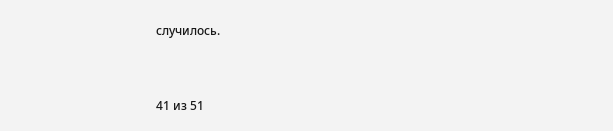случилось.



41 из 51